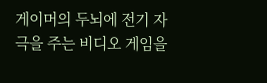게이머의 두뇌에 전기 자극을 주는 비디오 게임을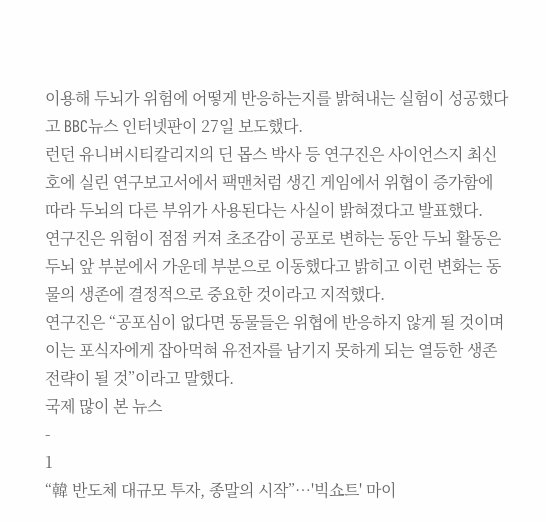이용해 두뇌가 위험에 어떻게 반응하는지를 밝혀내는 실험이 성공했다고 BBC뉴스 인터넷판이 27일 보도했다.
런던 유니버시티칼리지의 딘 몹스 박사 등 연구진은 사이언스지 최신호에 실린 연구보고서에서 팩맨처럼 생긴 게임에서 위협이 증가함에 따라 두뇌의 다른 부위가 사용된다는 사실이 밝혀졌다고 발표했다.
연구진은 위험이 점점 커져 초조감이 공포로 변하는 동안 두뇌 활동은 두뇌 앞 부분에서 가운데 부분으로 이동했다고 밝히고 이런 변화는 동물의 생존에 결정적으로 중요한 것이라고 지적했다.
연구진은 “공포심이 없다면 동물들은 위협에 반응하지 않게 될 것이며 이는 포식자에게 잡아먹혀 유전자를 남기지 못하게 되는 열등한 생존 전략이 될 것”이라고 말했다.
국제 많이 본 뉴스
-
1
“韓 반도체 대규모 투자, 종말의 시작”…'빅쇼트' 마이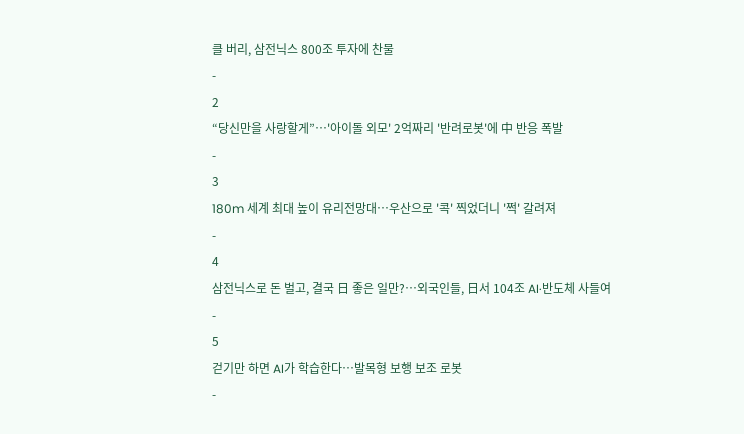클 버리, 삼전닉스 800조 투자에 찬물
-
2
“당신만을 사랑할게”…'아이돌 외모' 2억짜리 '반려로봇'에 中 반응 폭발
-
3
180m 세계 최대 높이 유리전망대…우산으로 '콕' 찍었더니 '쩍' 갈려져
-
4
삼전닉스로 돈 벌고, 결국 日 좋은 일만?…외국인들, 日서 104조 AI·반도체 사들여
-
5
걷기만 하면 AI가 학습한다…발목형 보행 보조 로봇
-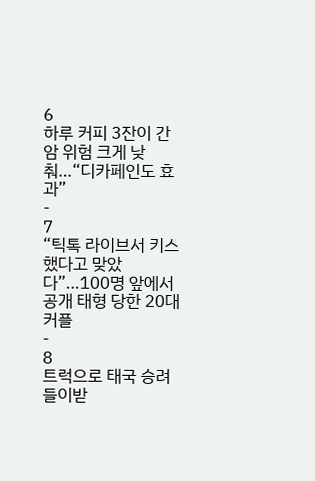6
하루 커피 3잔이 간암 위험 크게 낮춰…“디카페인도 효과”
-
7
“틱톡 라이브서 키스했다고 맞았다”…100명 앞에서 공개 태형 당한 20대 커플
-
8
트럭으로 태국 승려 들이받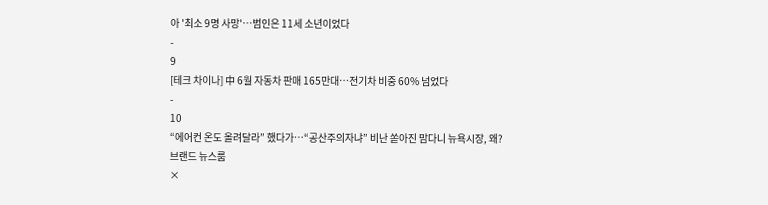아 '최소 9명 사망'…범인은 11세 소년이었다
-
9
[테크 차이나] 中 6월 자동차 판매 165만대…전기차 비중 60% 넘었다
-
10
“에어컨 온도 올려달라” 했다가…“공산주의자냐” 비난 쏟아진 맘다니 뉴욕시장, 왜?
브랜드 뉴스룸
×